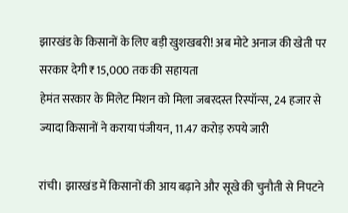झारखंड के किसानों के लिए बड़ी खुशखबरी! अब मोटे अनाज की खेती पर सरकार देगी ₹15,000 तक की सहायता
हेमंत सरकार के मिलेट मिशन को मिला जबरदस्त रिस्पॉन्स, 24 हजार से ज्यादा किसानों ने कराया पंजीयन, 11.47 करोड़ रुपये जारी

रांची। झारखंड में किसानों की आय बढ़ाने और सूखे की चुनौती से निपटने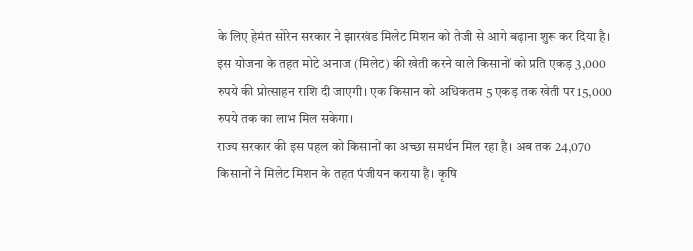के लिए हेमंत सोरेन सरकार ने झारखंड मिलेट मिशन को तेजी से आगे बढ़ाना शुरू कर दिया है। इस योजना के तहत मोटे अनाज (मिलेट) की खेती करने वाले किसानों को प्रति एकड़ 3,000 रुपये की प्रोत्साहन राशि दी जाएगी। एक किसान को अधिकतम 5 एकड़ तक खेती पर 15,000 रुपये तक का लाभ मिल सकेगा।
राज्य सरकार की इस पहल को किसानों का अच्छा समर्थन मिल रहा है। अब तक 24,070 किसानों ने मिलेट मिशन के तहत पंजीयन कराया है। कृषि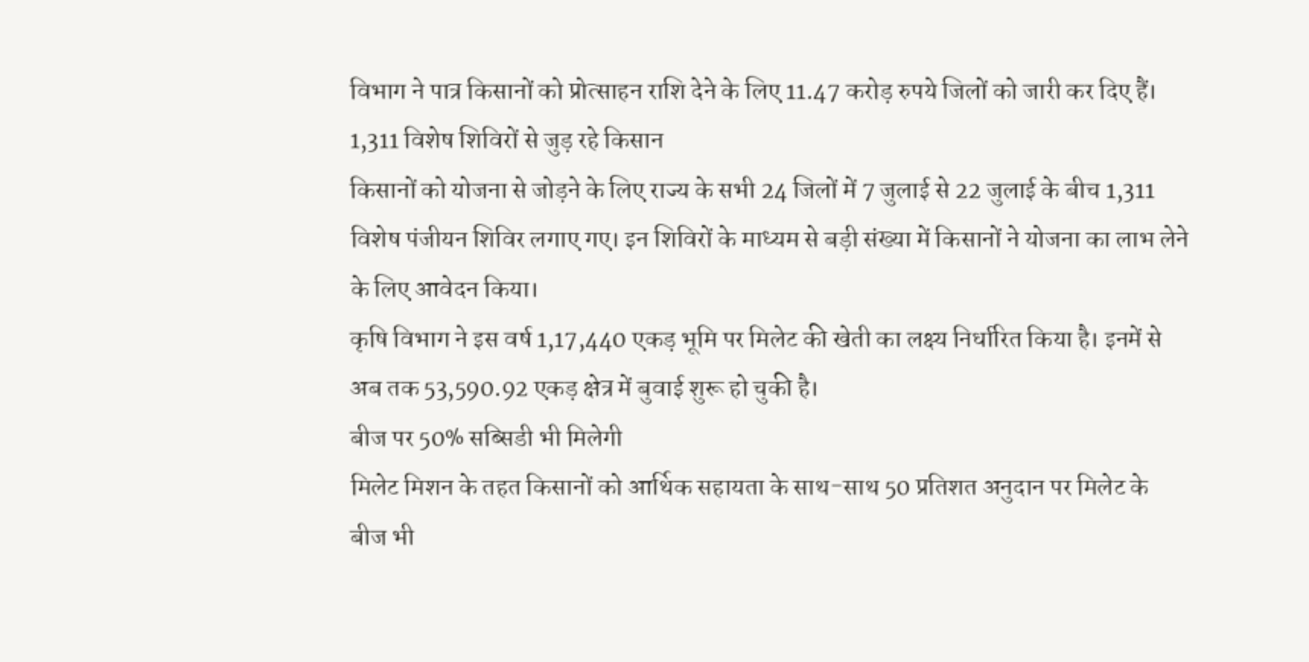विभाग ने पात्र किसानों को प्रोत्साहन राशि देने के लिए 11.47 करोड़ रुपये जिलों को जारी कर दिए हैं।
1,311 विशेष शिविरों से जुड़ रहे किसान
किसानों को योजना से जोड़ने के लिए राज्य के सभी 24 जिलों में 7 जुलाई से 22 जुलाई के बीच 1,311 विशेष पंजीयन शिविर लगाए गए। इन शिविरों के माध्यम से बड़ी संख्या में किसानों ने योजना का लाभ लेने के लिए आवेदन किया।
कृषि विभाग ने इस वर्ष 1,17,440 एकड़ भूमि पर मिलेट की खेती का लक्ष्य निर्धारित किया है। इनमें से अब तक 53,590.92 एकड़ क्षेत्र में बुवाई शुरू हो चुकी है।
बीज पर 50% सब्सिडी भी मिलेगी
मिलेट मिशन के तहत किसानों को आर्थिक सहायता के साथ-साथ 50 प्रतिशत अनुदान पर मिलेट के बीज भी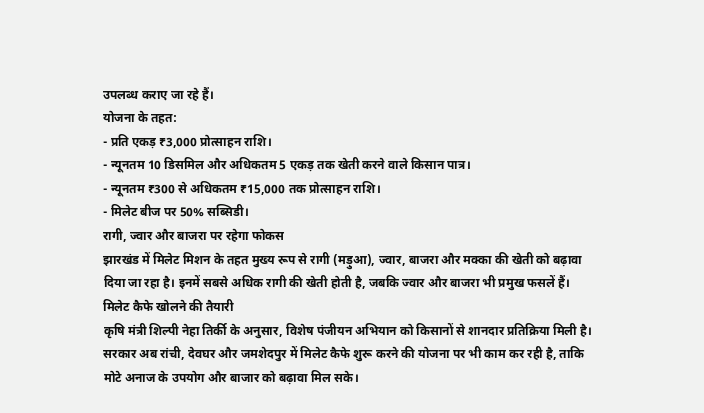उपलब्ध कराए जा रहे हैं।
योजना के तहत:
- प्रति एकड़ ₹3,000 प्रोत्साहन राशि।
- न्यूनतम 10 डिसमिल और अधिकतम 5 एकड़ तक खेती करने वाले किसान पात्र।
- न्यूनतम ₹300 से अधिकतम ₹15,000 तक प्रोत्साहन राशि।
- मिलेट बीज पर 50% सब्सिडी।
रागी, ज्वार और बाजरा पर रहेगा फोकस
झारखंड में मिलेट मिशन के तहत मुख्य रूप से रागी (मड़ुआ), ज्वार, बाजरा और मक्का की खेती को बढ़ावा दिया जा रहा है। इनमें सबसे अधिक रागी की खेती होती है, जबकि ज्वार और बाजरा भी प्रमुख फसलें हैं।
मिलेट कैफे खोलने की तैयारी
कृषि मंत्री शिल्पी नेहा तिर्की के अनुसार, विशेष पंजीयन अभियान को किसानों से शानदार प्रतिक्रिया मिली है। सरकार अब रांची, देवघर और जमशेदपुर में मिलेट कैफे शुरू करने की योजना पर भी काम कर रही है, ताकि मोटे अनाज के उपयोग और बाजार को बढ़ावा मिल सके।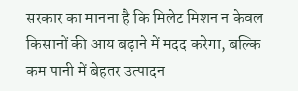सरकार का मानना है कि मिलेट मिशन न केवल किसानों की आय बढ़ाने में मदद करेगा, बल्कि कम पानी में बेहतर उत्पादन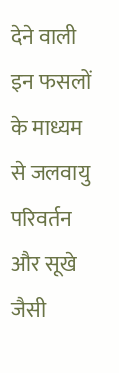देने वाली इन फसलों के माध्यम से जलवायु परिवर्तन और सूखे जैसी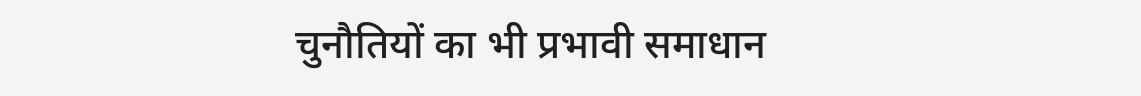चुनौतियों का भी प्रभावी समाधान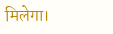मिलेगा।